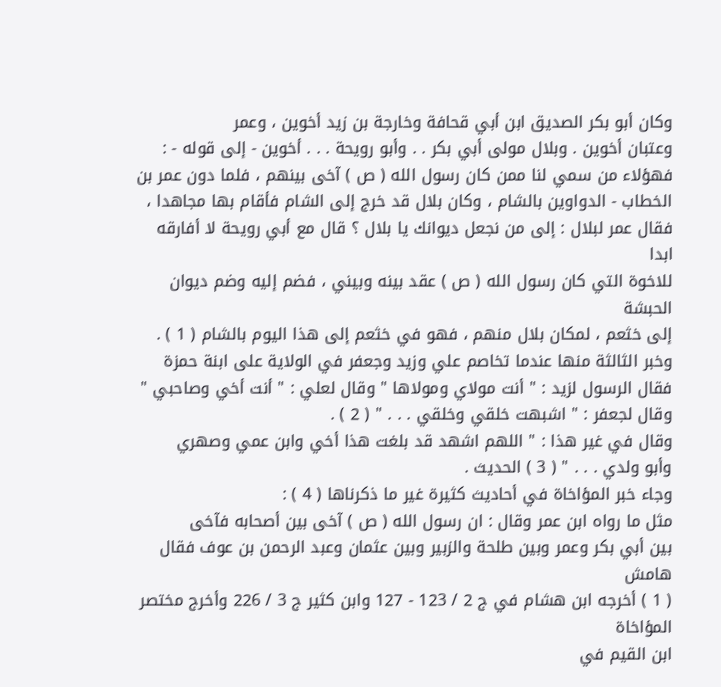وكان أبو بكر الصديق ابن أبي قحافة وخارجة بن زيد أخوين ، وعمر
وعتبان أخوين . وبلال مولى أبي بكر . . وأبو رويحة . . . أخوين - إلى قوله - :
فهؤلاء من سمي لنا ممن كان رسول الله ( ص ) آخى بينهم ، فلما دون عمر بن
الخطاب - الدواوين بالشام ، وكان بلال قد خرج إلى الشام فأقام بها مجاهدا ،
فقال عمر لبلال : إلى من نجعل ديوانك يا بلال ؟ قال مع أبي رويحة لا أفارقه ابدا
للاخوة التي كان رسول الله ( ص ) عقد بينه وبيني ، فضم إليه وضم ديوان الحبشة
إلى خثعم ، لمكان بلال منهم ، فهو في خثعم إلى هذا اليوم بالشام ( 1 ) .
وخبر الثالثة منها عندما تخاصم علي وزيد وجعفر في الولاية على ابنة حمزة
فقال الرسول لزيد : " أنت مولاي ومولاها " وقال لعلي : " أنت أخي وصاحبي "
وقال لجعفر : " اشبهت خلقي وخلقي . . . " ( 2 ) .
وقال في غير هذا : " اللهم اشهد قد بلغت هذا أخي وابن عمي وصهري
وأبو ولدي . . . " ( 3 ) الحديث .
وجاء خبر المؤاخاة في أحاديث كثيرة غير ما ذكرناها ( 4 ) :
مثل ما رواه ابن عمر وقال : ان رسول الله ( ص ) آخى بين أصحابه فآخى
بين أبي بكر وعمر وبين طلحة والزبير وبين عثمان وعبد الرحمن بن عوف فقال
هامش
( 1 ) أخرجه ابن هشام في ج 2 / 123 - 127 وابن كثير ج 3 / 226 وأخرج مختصر المؤاخاة
ابن القيم في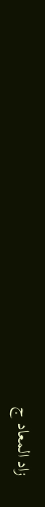زاد المعاد ج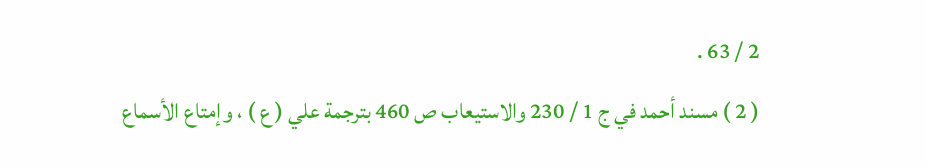2 / 63 .
( 2 ) مسند أحمد في ج 1 / 230 والاستيعاب ص 460 بترجمة علي ( ع ) ، وإمتاع الأسماع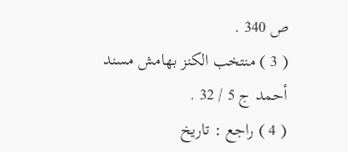ص 340 .
( 3 ) منتخب الكنز بهامش مسند أحمد ج 5 / 32 .
( 4 ) راجع : تاريخ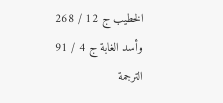الخطيب ج 12 / 268 وأسد الغابة ج 4 / 91 الترجمة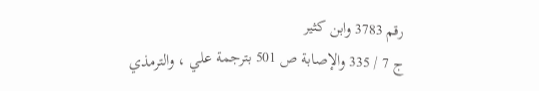رقم 3783 وابن كثير
ج 7 / 335 والإصابة ص 501 بترجمة علي ، والترمذي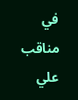في مناقب علي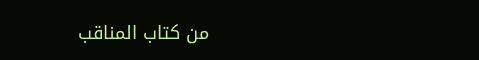من كتاب المناقب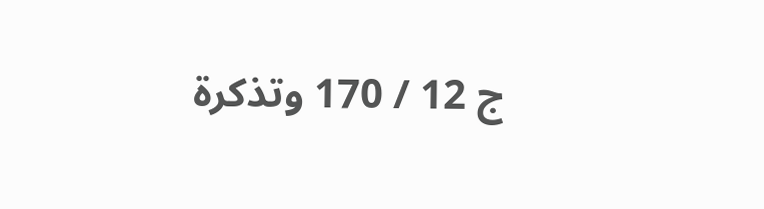ج 12 / 170 وتذكرة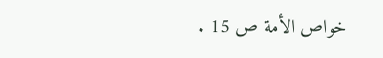خواص الأمة ص 15 .